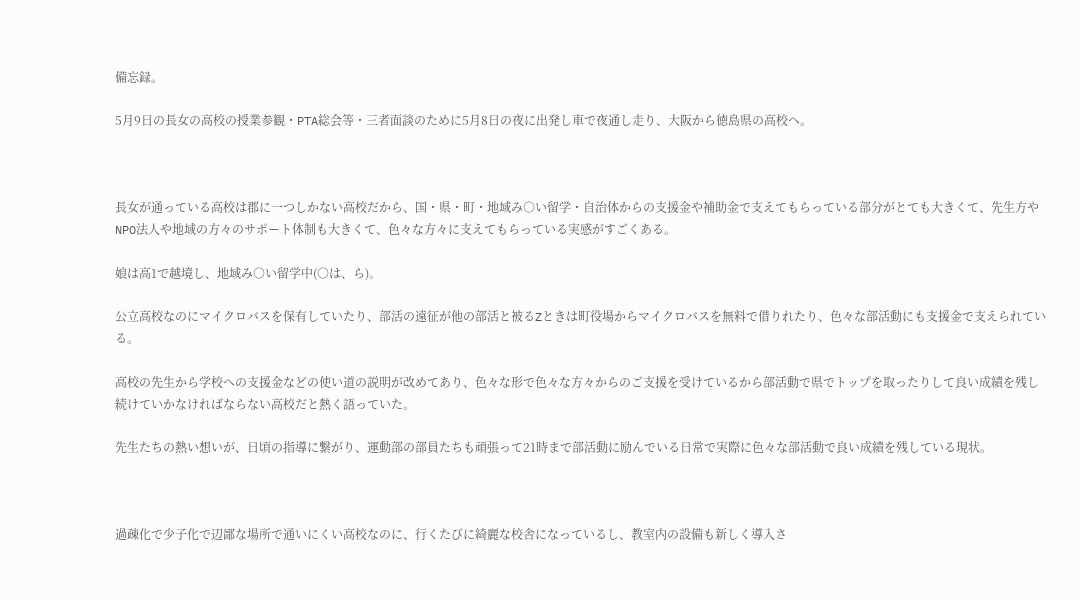備忘録。

5月9日の長女の高校の授業参観・PTA総会等・三者面談のために5月8日の夜に出発し車で夜通し走り、大阪から徳島県の高校へ。



長女が通っている高校は郡に一つしかない高校だから、国・県・町・地域み○い留学・自治体からの支援金や補助金で支えてもらっている部分がとても大きくて、先生方やNPO法人や地域の方々のサポート体制も大きくて、色々な方々に支えてもらっている実感がすごくある。

娘は高1で越境し、地域み○い留学中(○は、ら)。

公立高校なのにマイクロバスを保有していたり、部活の遠征が他の部活と被るZときは町役場からマイクロバスを無料で借りれたり、色々な部活動にも支援金で支えられている。

高校の先生から学校への支援金などの使い道の説明が改めてあり、色々な形で色々な方々からのご支援を受けているから部活動で県でトップを取ったりして良い成績を残し続けていかなければならない高校だと熱く語っていた。

先生たちの熱い想いが、日頃の指導に繋がり、運動部の部員たちも頑張って21時まで部活動に励んでいる日常で実際に色々な部活動で良い成績を残している現状。



過疎化で少子化で辺鄙な場所で通いにくい高校なのに、行くたびに綺麗な校舎になっているし、教室内の設備も新しく導入さ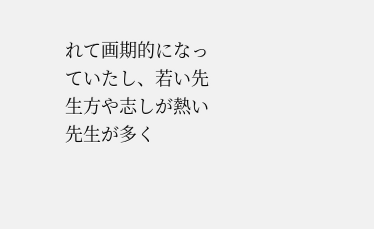れて画期的になっていたし、若い先生方や志しが熱い先生が多く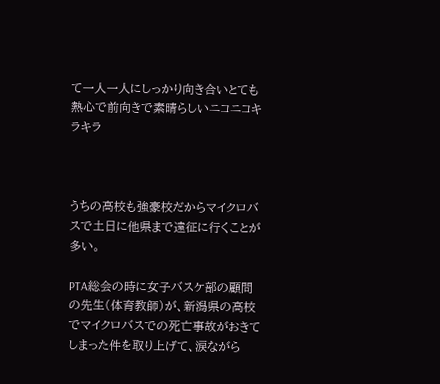て一人一人にしっかり向き合いとても熱心で前向きで素晴らしいニコニコキラキラ



うちの高校も強豪校だからマイクロバスで土日に他県まで遠征に行くことが多い。

PTA総会の時に女子バスケ部の顧問の先生(体育教師)が、新潟県の高校でマイクロバスでの死亡事故がおきてしまった件を取り上げて、涙ながら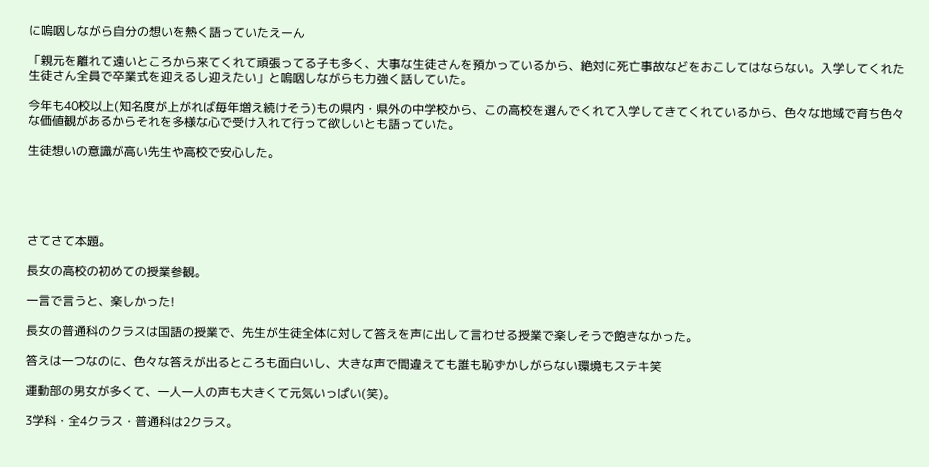に嗚咽しながら自分の想いを熱く語っていたえーん

「親元を離れて遠いところから来てくれて頑張ってる子も多く、大事な生徒さんを預かっているから、絶対に死亡事故などをおこしてはならない。入学してくれた生徒さん全員で卒業式を迎えるし迎えたい」と嗚咽しながらも力強く話していた。

今年も40校以上(知名度が上がれば毎年増え続けそう)もの県内・県外の中学校から、この高校を選んでくれて入学してきてくれているから、色々な地域で育ち色々な価値観があるからそれを多様な心で受け入れて行って欲しいとも語っていた。

生徒想いの意識が高い先生や高校で安心した。





さてさて本題。

長女の高校の初めての授業参観。

一言で言うと、楽しかった!

長女の普通科のクラスは国語の授業で、先生が生徒全体に対して答えを声に出して言わせる授業で楽しそうで飽きなかった。

答えは一つなのに、色々な答えが出るところも面白いし、大きな声で間違えても誰も恥ずかしがらない環境もステキ笑

運動部の男女が多くて、一人一人の声も大きくて元気いっぱい(笑)。

3学科・全4クラス・普通科は2クラス。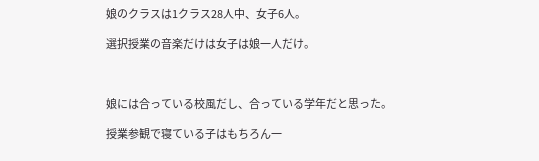娘のクラスは1クラス28人中、女子6人。

選択授業の音楽だけは女子は娘一人だけ。



娘には合っている校風だし、合っている学年だと思った。

授業参観で寝ている子はもちろん一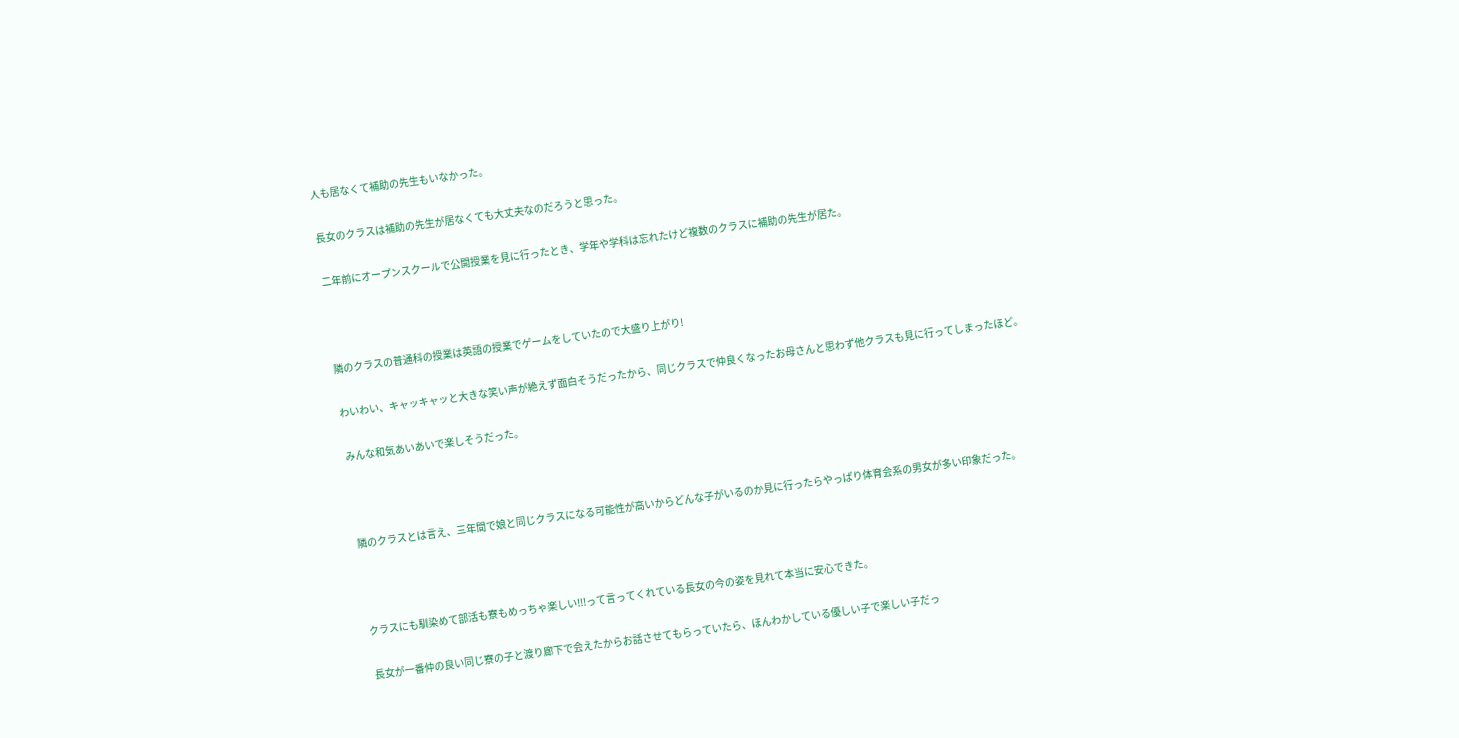人も居なくて補助の先生もいなかった。

長女のクラスは補助の先生が居なくても大丈夫なのだろうと思った。

二年前にオープンスクールで公開授業を見に行ったとき、学年や学科は忘れたけど複数のクラスに補助の先生が居た。



隣のクラスの普通科の授業は英語の授業でゲームをしていたので大盛り上がり!

わいわい、キャッキャッと大きな笑い声が絶えず面白そうだったから、同じクラスで仲良くなったお母さんと思わず他クラスも見に行ってしまったほど。

みんな和気あいあいで楽しそうだった。



隣のクラスとは言え、三年間で娘と同じクラスになる可能性が高いからどんな子がいるのか見に行ったらやっぱり体育会系の男女が多い印象だった。



クラスにも馴染めて部活も寮もめっちゃ楽しい!!!って言ってくれている長女の今の姿を見れて本当に安心できた。

長女が一番仲の良い同じ寮の子と渡り廊下で会えたからお話させてもらっていたら、ほんわかしている優しい子で楽しい子だっ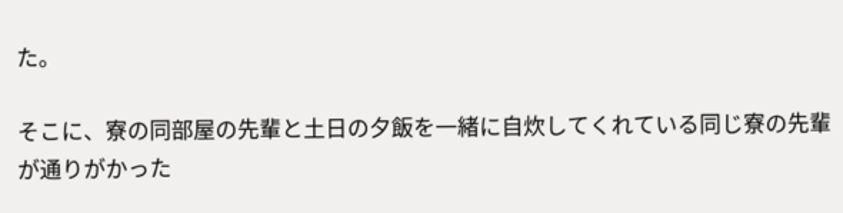た。

そこに、寮の同部屋の先輩と土日の夕飯を一緒に自炊してくれている同じ寮の先輩が通りがかった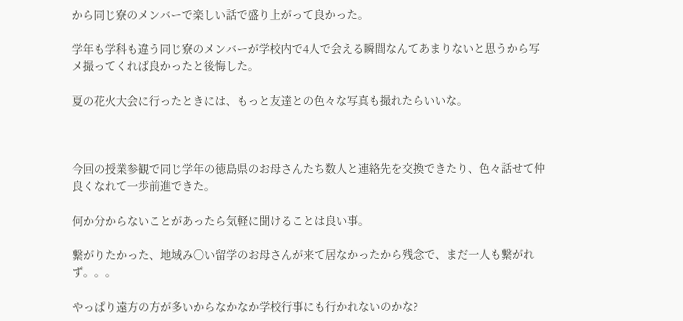から同じ寮のメンバーで楽しい話で盛り上がって良かった。

学年も学科も違う同じ寮のメンバーが学校内で4人で会える瞬間なんてあまりないと思うから写メ撮ってくれば良かったと後悔した。

夏の花火大会に行ったときには、もっと友達との色々な写真も撮れたらいいな。



今回の授業参観で同じ学年の徳島県のお母さんたち数人と連絡先を交換できたり、色々話せて仲良くなれて一歩前進できた。

何か分からないことがあったら気軽に聞けることは良い事。

繋がりたかった、地域み〇い留学のお母さんが来て居なかったから残念で、まだ一人も繋がれず。。。

やっぱり遠方の方が多いからなかなか学校行事にも行かれないのかな?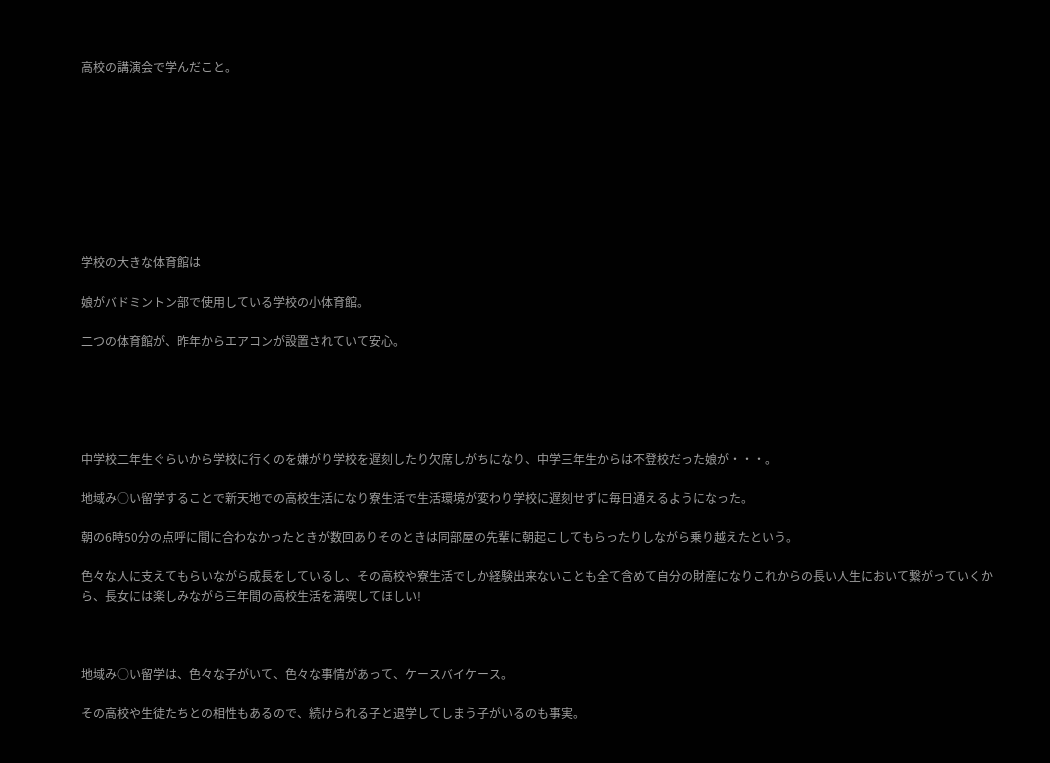高校の講演会で学んだこと。









学校の大きな体育館は

娘がバドミントン部で使用している学校の小体育館。

二つの体育館が、昨年からエアコンが設置されていて安心。





中学校二年生ぐらいから学校に行くのを嫌がり学校を遅刻したり欠席しがちになり、中学三年生からは不登校だった娘が・・・。

地域み○い留学することで新天地での高校生活になり寮生活で生活環境が変わり学校に遅刻せずに毎日通えるようになった。

朝の6時50分の点呼に間に合わなかったときが数回ありそのときは同部屋の先輩に朝起こしてもらったりしながら乗り越えたという。

色々な人に支えてもらいながら成長をしているし、その高校や寮生活でしか経験出来ないことも全て含めて自分の財産になりこれからの長い人生において繋がっていくから、長女には楽しみながら三年間の高校生活を満喫してほしい!



地域み○い留学は、色々な子がいて、色々な事情があって、ケースバイケース。

その高校や生徒たちとの相性もあるので、続けられる子と退学してしまう子がいるのも事実。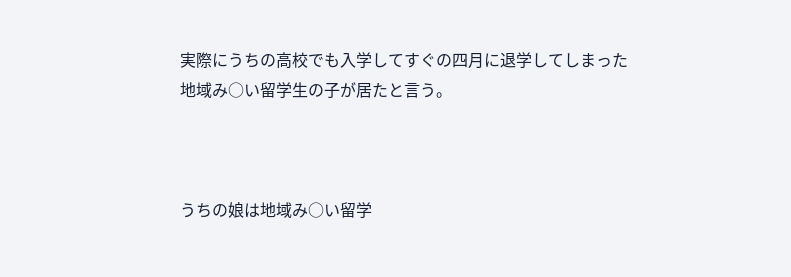実際にうちの高校でも入学してすぐの四月に退学してしまった地域み○い留学生の子が居たと言う。



うちの娘は地域み○い留学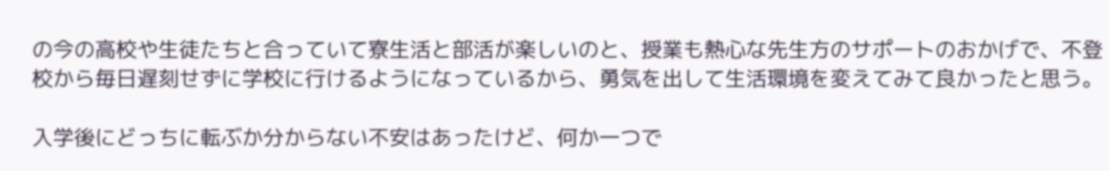の今の高校や生徒たちと合っていて寮生活と部活が楽しいのと、授業も熱心な先生方のサポートのおかげで、不登校から毎日遅刻せずに学校に行けるようになっているから、勇気を出して生活環境を変えてみて良かったと思う。

入学後にどっちに転ぶか分からない不安はあったけど、何か一つで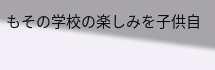もその学校の楽しみを子供自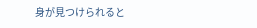身が見つけられると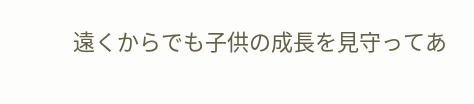遠くからでも子供の成長を見守ってあ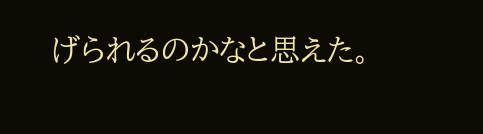げられるのかなと思えた。